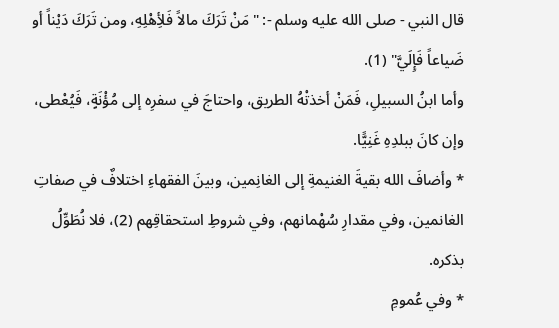قال النبي - صلى الله عليه وسلم -: "مَنْ تَرَكَ مالاً فَلأِهْلِهِ، ومن تَرَكَ دَيْناً أو ضَياعاً فَإِلَيَّ" (1).
وأما ابنُ السبيلِ، فَمَنْ أخذتْهُ الطريق، واحتاجَ في سفرِه إلى مُؤْنَةٍ، فَيُعْطى، وإن كانَ ببلدِهِ غَنِيًّا.
* وأضافَ الله بقيةَ الغنيمةِ إلى الغانِمين، وبينَ الفقهاءِ اختلافٌ في صفاتِ الغانمين، وفي مقدارِ سُهْمانهم، وفي شروطِ استحقاقِهم (2)، فلا نُطَوِّلُ بذكره.
* وفي عُمومِ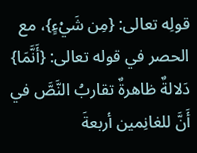قولِه تعالى: {مِن شَيْءٍ}، مع الحصر في قوله تعالى: {أَنَّمَا} دَلالةٌ ظاهرةٌ تقاربُ النَّصَّ في أَنَّ للغانِمين أربعةَ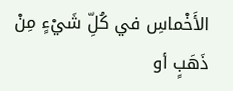الأَخْماسِ في كُلِّ شَيْءٍ مِنْ ذَهَبٍ أو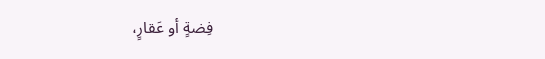فِضةٍ أو عَقارٍ،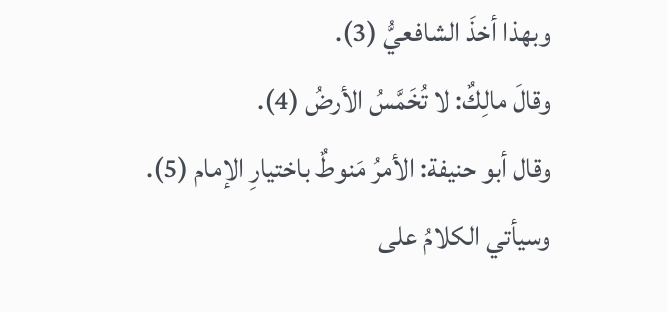وبهذا أخذَ الشافعيُّ (3).
وقالَ مالِكٌ: لا تُخَمَّسُ الأرضُ (4).
وقال أبو حنيفة: الأمرُ مَنوطٌ باختيارِ الإمام (5).
وسيأتي الكلامُ على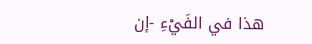هذا في الفَيْءِ -إن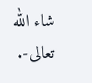شاء الله تعالى-.